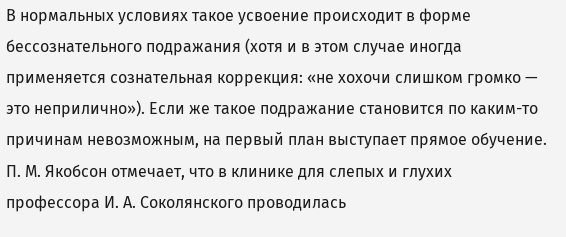В нормальных условиях такое усвоение происходит в форме бессознательного подражания (хотя и в этом случае иногда применяется сознательная коррекция: «не хохочи слишком громко — это неприлично»). Если же такое подражание становится по каким-то причинам невозможным, на первый план выступает прямое обучение. П. М. Якобсон отмечает, что в клинике для слепых и глухих профессора И. А. Соколянского проводилась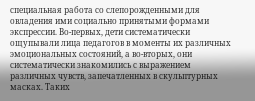специальная работа со слепорожденными для овладения ими социально принятыми формами экспрессии. Во-первых, дети систематически ощупывали лица педагогов в моменты их различных эмоциональных состояний, а во-вторых, они систематически знакомились с выражением различных чувств, запечатленных в скульптурных масках. Таких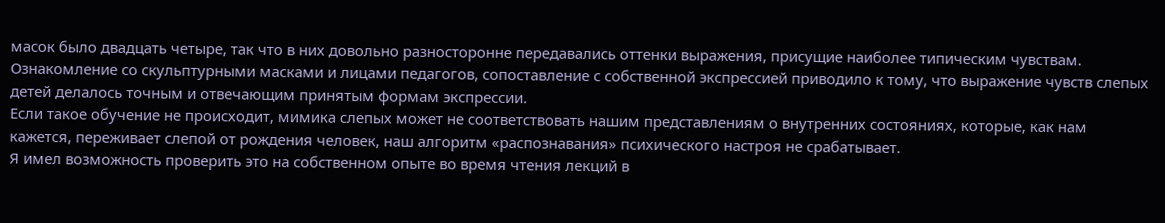масок было двадцать четыре, так что в них довольно разносторонне передавались оттенки выражения, присущие наиболее типическим чувствам. Ознакомление со скульптурными масками и лицами педагогов, сопоставление с собственной экспрессией приводило к тому, что выражение чувств слепых детей делалось точным и отвечающим принятым формам экспрессии.
Если такое обучение не происходит, мимика слепых может не соответствовать нашим представлениям о внутренних состояниях, которые, как нам кажется, переживает слепой от рождения человек, наш алгоритм «распознавания» психического настроя не срабатывает.
Я имел возможность проверить это на собственном опыте во время чтения лекций в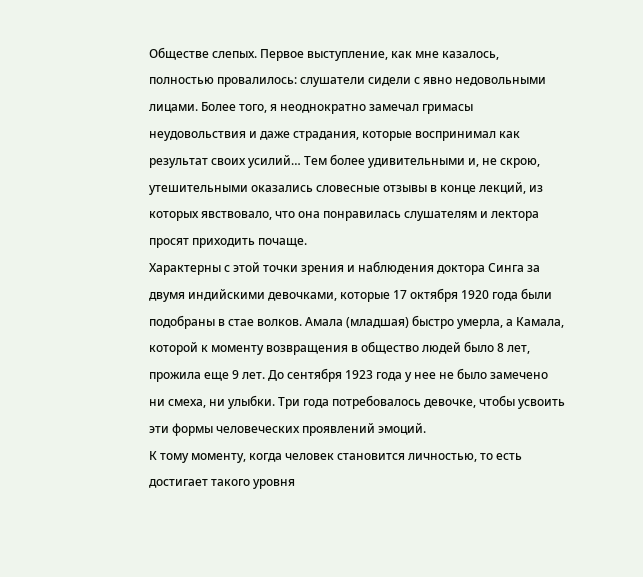Обществе слепых. Первое выступление, как мне казалось, полностью провалилось: слушатели сидели с явно недовольными лицами. Более того, я неоднократно замечал гримасы неудовольствия и даже страдания, которые воспринимал как результат своих усилий… Тем более удивительными и, не скрою, утешительными оказались словесные отзывы в конце лекций, из которых явствовало, что она понравилась слушателям и лектора просят приходить почаще.
Характерны с этой точки зрения и наблюдения доктора Синга за двумя индийскими девочками, которые 17 октября 1920 года были подобраны в стае волков. Амала (младшая) быстро умерла, а Камала, которой к моменту возвращения в общество людей было 8 лет, прожила еще 9 лет. До сентября 1923 года у нее не было замечено ни смеха, ни улыбки. Три года потребовалось девочке, чтобы усвоить эти формы человеческих проявлений эмоций.
К тому моменту, когда человек становится личностью, то есть достигает такого уровня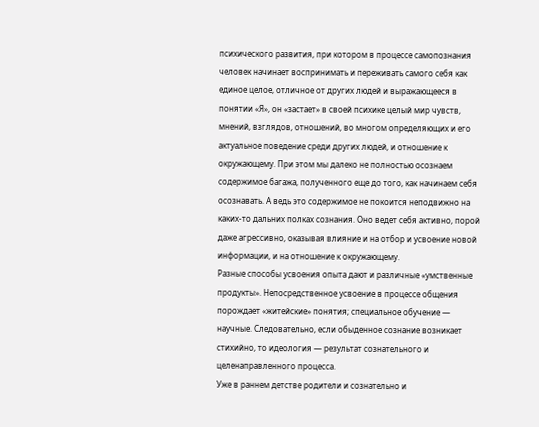психического развития, при котором в процессе самопознания человек начинает воспринимать и переживать самого себя как единое целое, отличное от других людей и выражающееся в понятии «Я», он «застает» в своей психике целый мир чувств, мнений, взглядов, отношений, во многом определяющих и его актуальное поведение среди других людей, и отношение к окружающему. При этом мы далеко не полностью осознаем содержимое багажа, полученного еще до того, как начинаем себя осознавать. А ведь это содержимое не покоится неподвижно на каких-то дальних полках сознания. Оно ведет себя активно, порой даже агрессивно, оказывая влияние и на отбор и усвоение новой информации, и на отношение к окружающему.
Разные способы усвоения опыта дают и различные «умственные продукты». Непосредственное усвоение в процессе общения порождает «житейские» понятия; специальное обучение — научные. Следовательно, если обыденное сознание возникает стихийно, то идеология — результат сознательного и целенаправленного процесса.
Уже в раннем детстве родители и сознательно и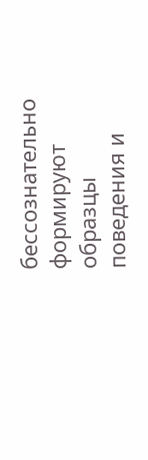бессознательно формируют образцы поведения и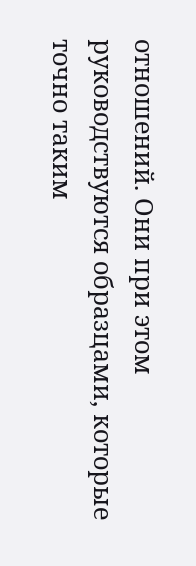отношений. Они при этом руководствуются образцами, которые точно таким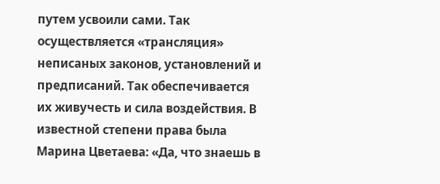путем усвоили сами. Так осуществляется «трансляция» неписаных законов, установлений и предписаний. Так обеспечивается их живучесть и сила воздействия. В известной степени права была Марина Цветаева: «Да, что знаешь в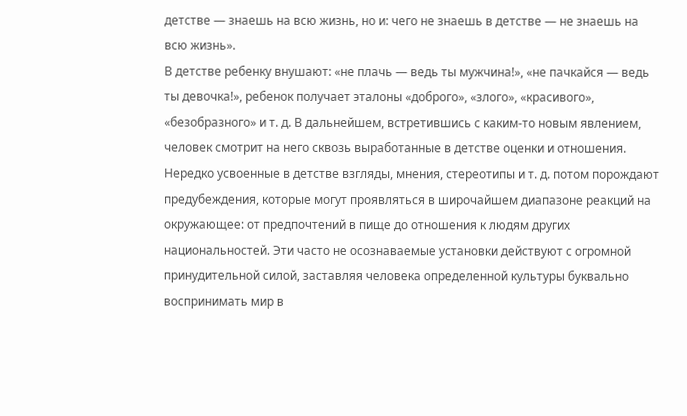детстве — знаешь на всю жизнь, но и: чего не знаешь в детстве — не знаешь на всю жизнь».
В детстве ребенку внушают: «не плачь — ведь ты мужчина!», «не пачкайся — ведь ты девочка!», ребенок получает эталоны «доброго», «злого», «красивого», «безобразного» и т. д. В дальнейшем, встретившись с каким-то новым явлением, человек смотрит на него сквозь выработанные в детстве оценки и отношения. Нередко усвоенные в детстве взгляды, мнения, стереотипы и т. д. потом порождают предубеждения, которые могут проявляться в широчайшем диапазоне реакций на окружающее: от предпочтений в пище до отношения к людям других национальностей. Эти часто не осознаваемые установки действуют с огромной принудительной силой, заставляя человека определенной культуры буквально воспринимать мир в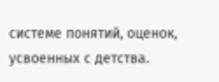системе понятий, оценок, усвоенных с детства.